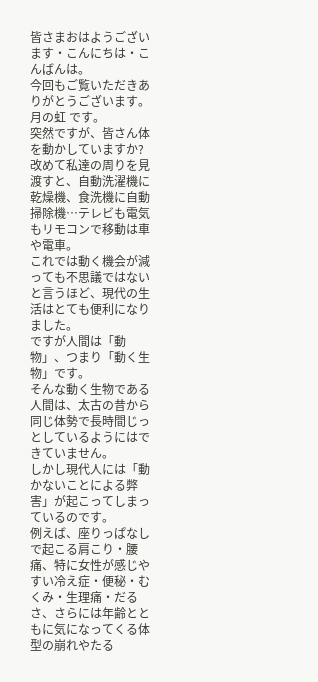皆さまおはようございます・こんにちは・こんばんは。
今回もご覧いただきありがとうございます。
月の虹 です。
突然ですが、皆さん体を動かしていますか?
改めて私達の周りを見渡すと、自動洗濯機に乾燥機、食洗機に自動掃除機…テレビも電気もリモコンで移動は車や電車。
これでは動く機会が減っても不思議ではないと言うほど、現代の生活はとても便利になりました。
ですが人間は「動物」、つまり「動く生物」です。
そんな動く生物である人間は、太古の昔から同じ体勢で長時間じっとしているようにはできていません。
しかし現代人には「動かないことによる弊害」が起こってしまっているのです。
例えば、座りっぱなしで起こる肩こり・腰痛、特に女性が感じやすい冷え症・便秘・むくみ・生理痛・だるさ、さらには年齢とともに気になってくる体型の崩れやたる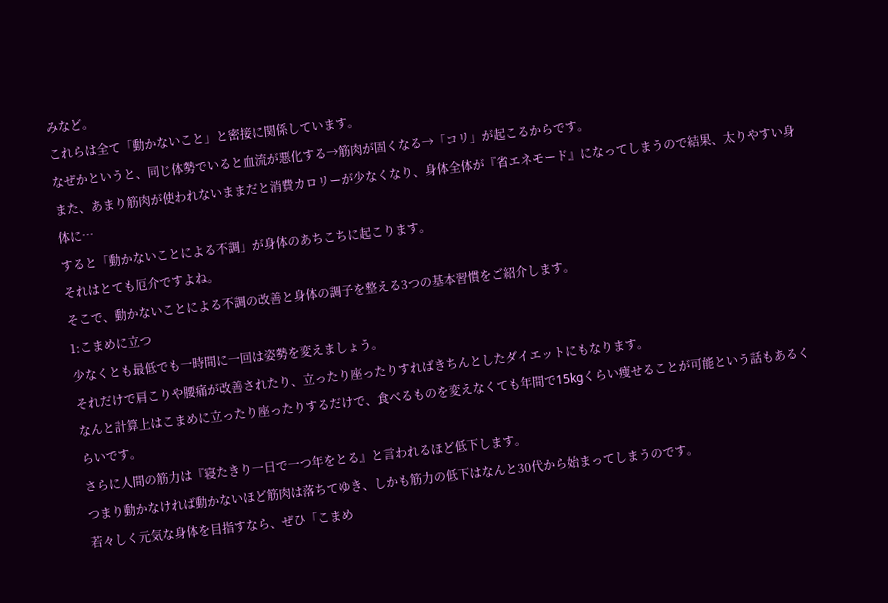みなど。
これらは全て「動かないこと」と密接に関係しています。
なぜかというと、同じ体勢でいると血流が悪化する→筋肉が固くなる→「コリ」が起こるからです。
また、あまり筋肉が使われないままだと消費カロリーが少なくなり、身体全体が『省エネモード』になってしまうので結果、太りやすい身体に…
すると「動かないことによる不調」が身体のあちこちに起こります。
それはとても厄介ですよね。
そこで、動かないことによる不調の改善と身体の調子を整える3つの基本習慣をご紹介します。
1:こまめに立つ
少なくとも最低でも一時間に一回は姿勢を変えましょう。
それだけで肩こりや腰痛が改善されたり、立ったり座ったりすればきちんとしたダイエットにもなります。
なんと計算上はこまめに立ったり座ったりするだけで、食べるものを変えなくても年間で15kgくらい痩せることが可能という話もあるくらいです。
さらに人間の筋力は『寝たきり一日で一つ年をとる』と言われるほど低下します。
つまり動かなければ動かないほど筋肉は落ちてゆき、しかも筋力の低下はなんと30代から始まってしまうのです。
若々しく元気な身体を目指すなら、ぜひ「こまめ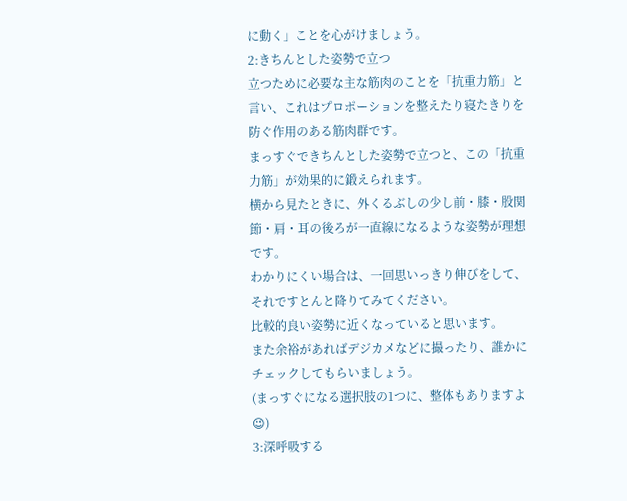に動く」ことを心がけましょう。
2:きちんとした姿勢で立つ
立つために必要な主な筋肉のことを「抗重力筋」と言い、これはプロポーションを整えたり寝たきりを防ぐ作用のある筋肉群です。
まっすぐできちんとした姿勢で立つと、この「抗重力筋」が効果的に鍛えられます。
横から見たときに、外くるぶしの少し前・膝・股関節・肩・耳の後ろが一直線になるような姿勢が理想です。
わかりにくい場合は、一回思いっきり伸びをして、それですとんと降りてみてください。
比較的良い姿勢に近くなっていると思います。
また余裕があればデジカメなどに撮ったり、誰かにチェックしてもらいましょう。
(まっすぐになる選択肢の1つに、整体もありますよ😉)
3:深呼吸する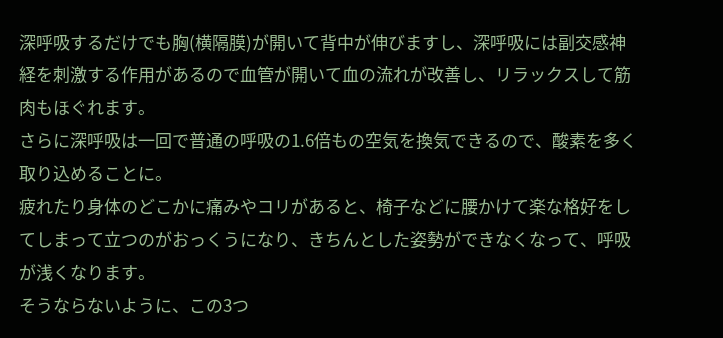深呼吸するだけでも胸(横隔膜)が開いて背中が伸びますし、深呼吸には副交感神経を刺激する作用があるので血管が開いて血の流れが改善し、リラックスして筋肉もほぐれます。
さらに深呼吸は一回で普通の呼吸の1.6倍もの空気を換気できるので、酸素を多く取り込めることに。
疲れたり身体のどこかに痛みやコリがあると、椅子などに腰かけて楽な格好をしてしまって立つのがおっくうになり、きちんとした姿勢ができなくなって、呼吸が浅くなります。
そうならないように、この3つ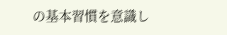の基本習慣を意識し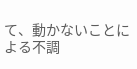て、動かないことによる不調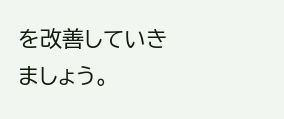を改善していきましょう。